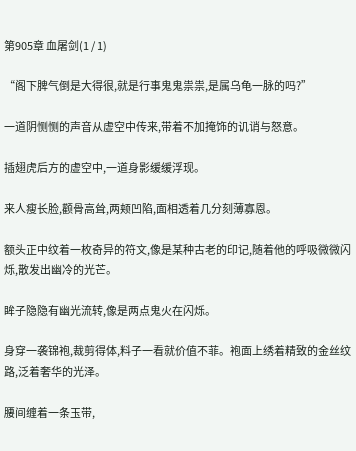第905章 血屠剑(1 / 1)

“阁下脾气倒是大得很,就是行事鬼鬼祟祟,是属乌龟一脉的吗?”

一道阴恻恻的声音从虚空中传来,带着不加掩饰的讥诮与怒意。

插翅虎后方的虚空中,一道身影缓缓浮现。

来人瘦长脸,颧骨高耸,两颊凹陷,面相透着几分刻薄寡恩。

额头正中纹着一枚奇异的符文,像是某种古老的印记,随着他的呼吸微微闪烁,散发出幽冷的光芒。

眸子隐隐有幽光流转,像是两点鬼火在闪烁。

身穿一袭锦袍,裁剪得体,料子一看就价值不菲。袍面上绣着精致的金丝纹路,泛着奢华的光泽。

腰间缠着一条玉带,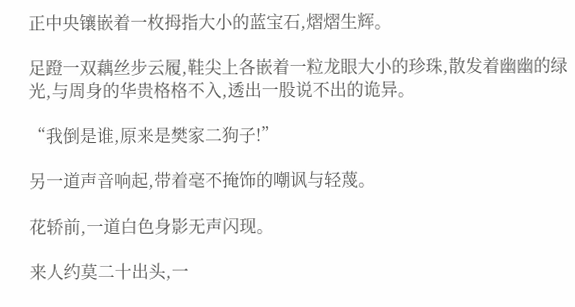正中央镶嵌着一枚拇指大小的蓝宝石,熠熠生辉。

足蹬一双藕丝步云履,鞋尖上各嵌着一粒龙眼大小的珍珠,散发着幽幽的绿光,与周身的华贵格格不入,透出一股说不出的诡异。

“我倒是谁,原来是樊家二狗子!”

另一道声音响起,带着毫不掩饰的嘲讽与轻蔑。

花轿前,一道白色身影无声闪现。

来人约莫二十出头,一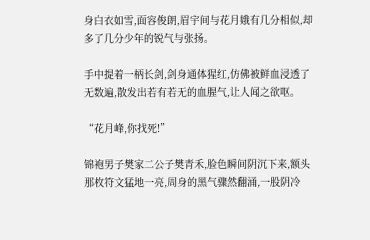身白衣如雪,面容俊朗,眉宇间与花月娥有几分相似,却多了几分少年的锐气与张扬。

手中提着一柄长剑,剑身通体猩红,仿佛被鲜血浸透了无数遍,散发出若有若无的血腥气,让人闻之欲呕。

“花月峰,你找死!”

锦袍男子樊家二公子樊青禾,脸色瞬间阴沉下来,额头那枚符文猛地一亮,周身的黑气骤然翻涌,一股阴冷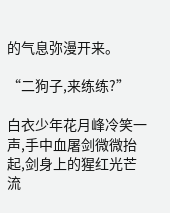的气息弥漫开来。

“二狗子,来练练?”

白衣少年花月峰冷笑一声,手中血屠剑微微抬起,剑身上的猩红光芒流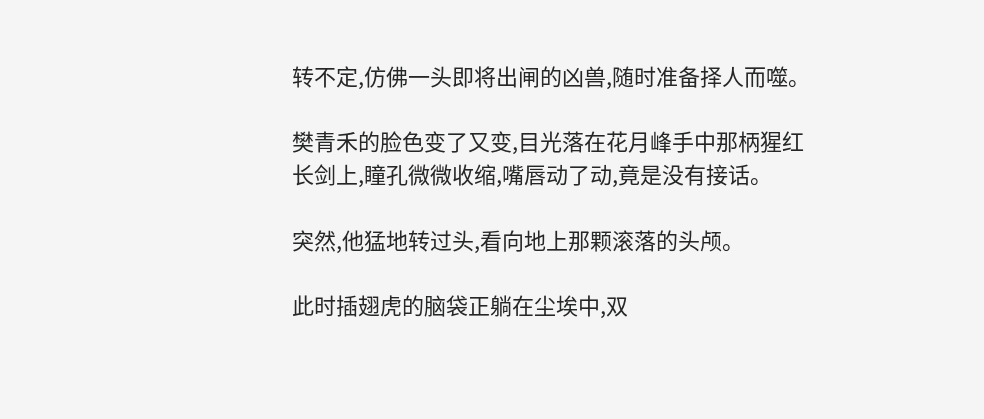转不定,仿佛一头即将出闸的凶兽,随时准备择人而噬。

樊青禾的脸色变了又变,目光落在花月峰手中那柄猩红长剑上,瞳孔微微收缩,嘴唇动了动,竟是没有接话。

突然,他猛地转过头,看向地上那颗滚落的头颅。

此时插翅虎的脑袋正躺在尘埃中,双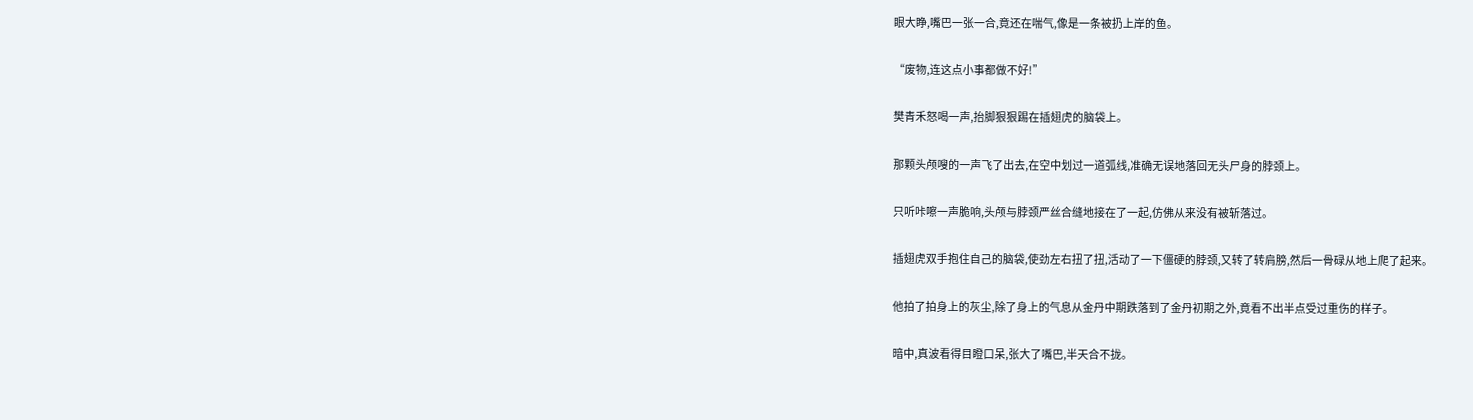眼大睁,嘴巴一张一合,竟还在喘气,像是一条被扔上岸的鱼。

“废物,连这点小事都做不好!”

樊青禾怒喝一声,抬脚狠狠踢在插翅虎的脑袋上。

那颗头颅嗖的一声飞了出去,在空中划过一道弧线,准确无误地落回无头尸身的脖颈上。

只听咔嚓一声脆响,头颅与脖颈严丝合缝地接在了一起,仿佛从来没有被斩落过。

插翅虎双手抱住自己的脑袋,使劲左右扭了扭,活动了一下僵硬的脖颈,又转了转肩膀,然后一骨碌从地上爬了起来。

他拍了拍身上的灰尘,除了身上的气息从金丹中期跌落到了金丹初期之外,竟看不出半点受过重伤的样子。

暗中,真波看得目瞪口呆,张大了嘴巴,半天合不拢。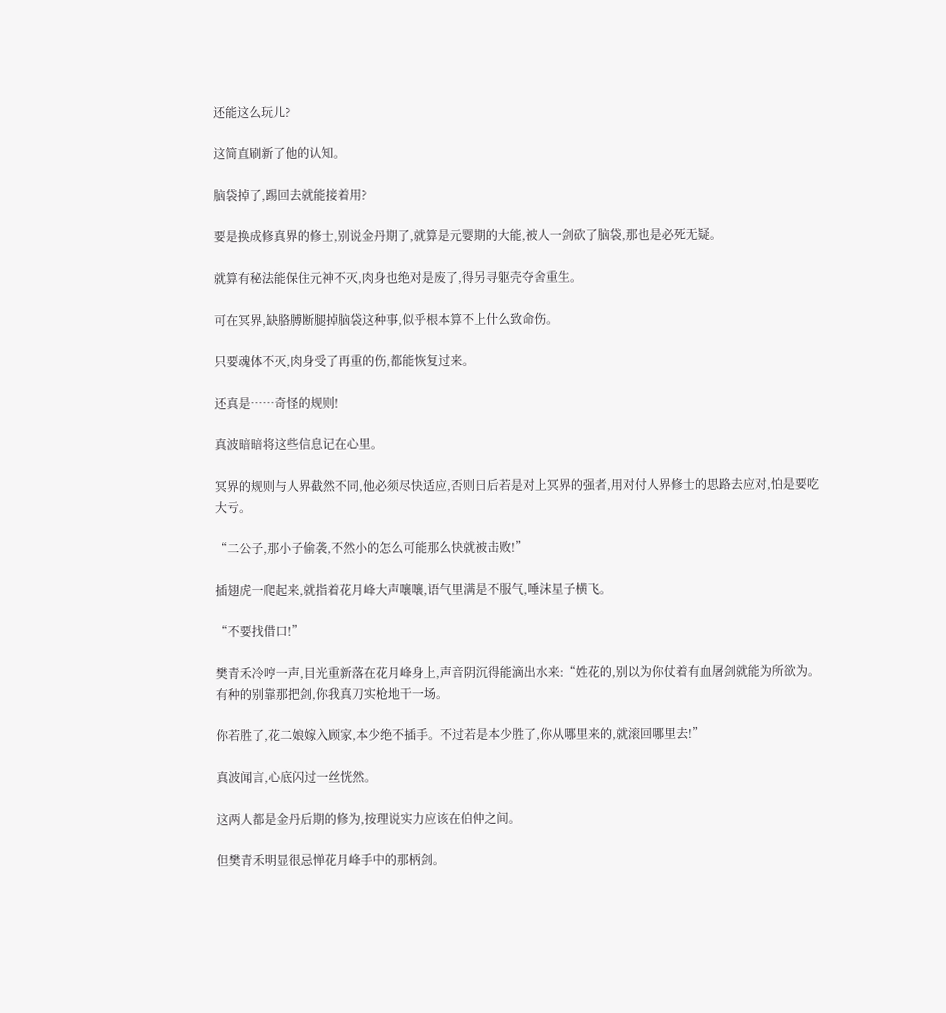还能这么玩儿?

这简直刷新了他的认知。

脑袋掉了,踢回去就能接着用?

要是换成修真界的修士,别说金丹期了,就算是元婴期的大能,被人一剑砍了脑袋,那也是必死无疑。

就算有秘法能保住元神不灭,肉身也绝对是废了,得另寻躯壳夺舍重生。

可在冥界,缺胳膊断腿掉脑袋这种事,似乎根本算不上什么致命伤。

只要魂体不灭,肉身受了再重的伤,都能恢复过来。

还真是……奇怪的规则!

真波暗暗将这些信息记在心里。

冥界的规则与人界截然不同,他必须尽快适应,否则日后若是对上冥界的强者,用对付人界修士的思路去应对,怕是要吃大亏。

“二公子,那小子偷袭,不然小的怎么可能那么快就被击败!”

插翅虎一爬起来,就指着花月峰大声嚷嚷,语气里满是不服气,唾沫星子横飞。

“不要找借口!”

樊青禾冷哼一声,目光重新落在花月峰身上,声音阴沉得能滴出水来:“姓花的,别以为你仗着有血屠剑就能为所欲为。有种的别靠那把剑,你我真刀实枪地干一场。

你若胜了,花二娘嫁入顾家,本少绝不插手。不过若是本少胜了,你从哪里来的,就滚回哪里去!”

真波闻言,心底闪过一丝恍然。

这两人都是金丹后期的修为,按理说实力应该在伯仲之间。

但樊青禾明显很忌惮花月峰手中的那柄剑。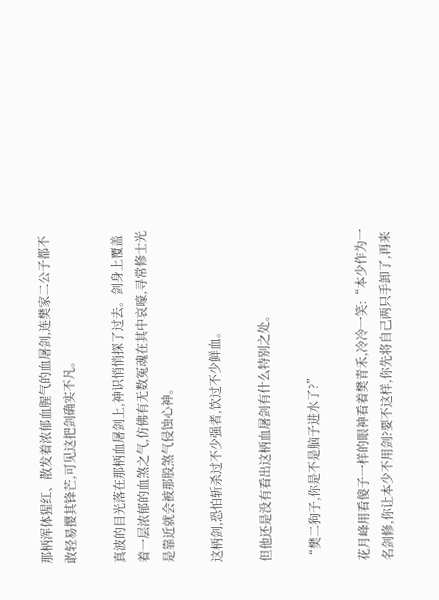那柄浑体猩红、散发着浓郁血腥气的血屠剑,连樊家二公子都不敢轻易撄其锋芒,可见这把剑确实不凡。

真波的目光落在那柄血屠剑上,神识悄悄探了过去。剑身上覆盖着一层浓郁的血煞之气,仿佛有无数冤魂在其中哀嚎,寻常修士光是靠近就会被那股煞气侵蚀心神。

这柄剑,恐怕斩杀过不少强者,饮过不少鲜血。

但他还是没有看出这柄血屠剑有什么特别之处。

“樊二狗子,你是不是脑子进水了?”

花月峰用看傻子一样的眼神看着樊青禾,冷冷一笑:“本少作为一名剑修,你让本少不用剑?要不这样,你先将自己两只手卸了,再来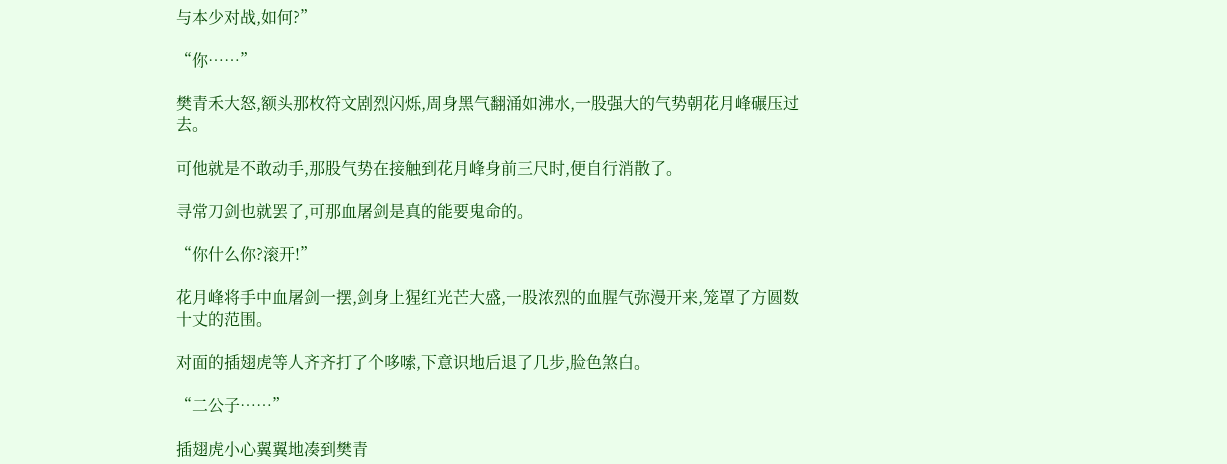与本少对战,如何?”

“你……”

樊青禾大怒,额头那枚符文剧烈闪烁,周身黑气翻涌如沸水,一股强大的气势朝花月峰碾压过去。

可他就是不敢动手,那股气势在接触到花月峰身前三尺时,便自行消散了。

寻常刀剑也就罢了,可那血屠剑是真的能要鬼命的。

“你什么你?滚开!”

花月峰将手中血屠剑一摆,剑身上猩红光芒大盛,一股浓烈的血腥气弥漫开来,笼罩了方圆数十丈的范围。

对面的插翅虎等人齐齐打了个哆嗦,下意识地后退了几步,脸色煞白。

“二公子……”

插翅虎小心翼翼地凑到樊青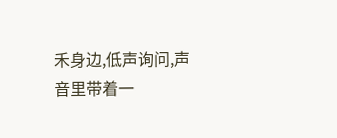禾身边,低声询问,声音里带着一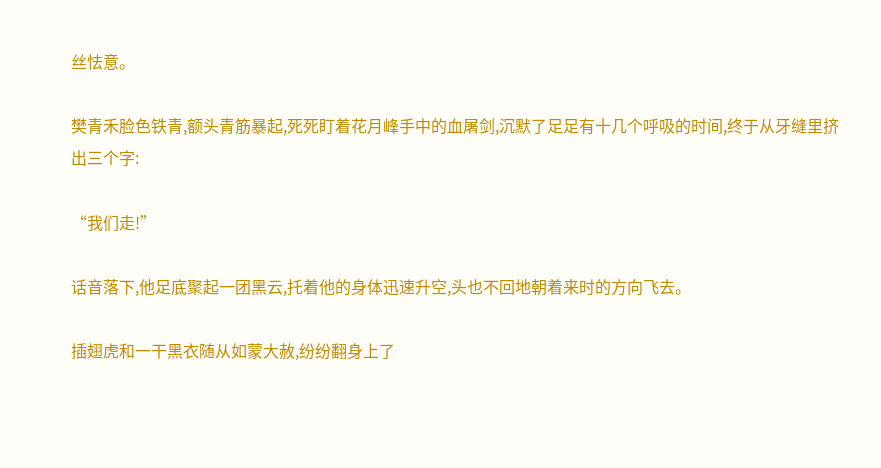丝怯意。

樊青禾脸色铁青,额头青筋暴起,死死盯着花月峰手中的血屠剑,沉默了足足有十几个呼吸的时间,终于从牙缝里挤出三个字:

“我们走!”

话音落下,他足底聚起一团黑云,托着他的身体迅速升空,头也不回地朝着来时的方向飞去。

插翅虎和一干黑衣随从如蒙大赦,纷纷翻身上了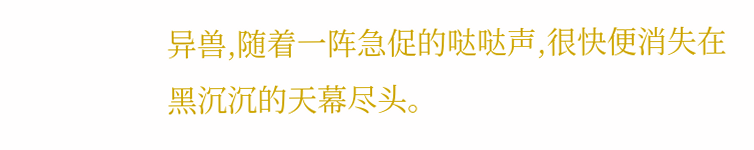异兽,随着一阵急促的哒哒声,很快便消失在黑沉沉的天幕尽头。